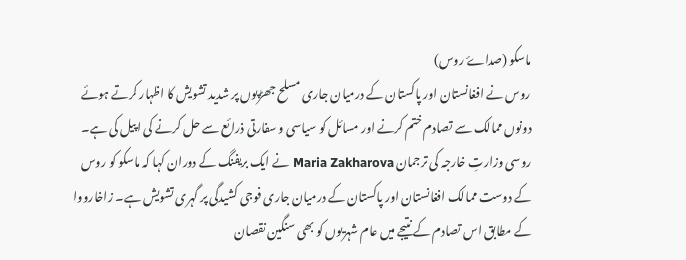ماسکو (صداۓ روس)
روس نے افغانستان اور پاکستان کے درمیان جاری مسلح جھڑپوں پر شدید تشویش کا اظہار کرتے ہوئے دونوں ممالک سے تصادم ختم کرنے اور مسائل کو سیاسی و سفارتی ذرائع سے حل کرنے کی اپیل کی ہے۔ روسی وزارتِ خارجہ کی ترجمان Maria Zakharova نے ایک بریفنگ کے دوران کہا کہ ماسکو کو روس کے دوست ممالک افغانستان اور پاکستان کے درمیان جاری فوجی کشیدگی پر گہری تشویش ہے۔ زاخارووا کے مطابق اس تصادم کے نتیجے میں عام شہریوں کو بھی سنگین نقصان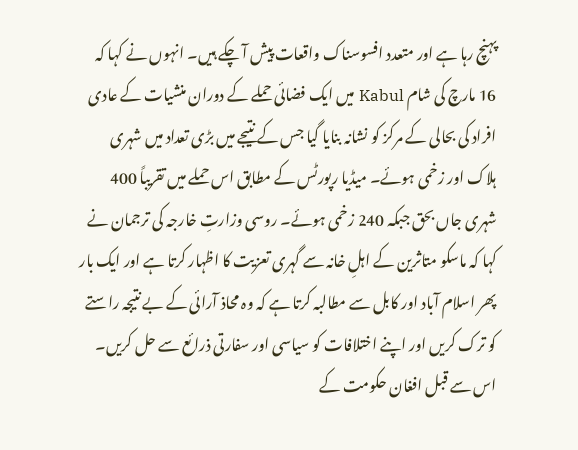پہنچ رہا ہے اور متعدد افسوسناک واقعات پیش آ چکے ہیں۔ انہوں نے کہا کہ 16 مارچ کی شام Kabul میں ایک فضائی حملے کے دوران منشیات کے عادی افراد کی بحالی کے مرکز کو نشانہ بنایا گیا جس کے نتیجے میں بڑی تعداد میں شہری ہلاک اور زخمی ہوئے۔ میڈیا رپورٹس کے مطابق اس حملے میں تقریباً 400 شہری جاں بحق جبکہ 240 زخمی ہوئے۔ روسی وزارتِ خارجہ کی ترجمان نے کہا کہ ماسکو متاثرین کے اہلِ خانہ سے گہری تعزیت کا اظہار کرتا ہے اور ایک بار پھر اسلام آباد اور کابل سے مطالبہ کرتا ہے کہ وہ محاذ آرائی کے بے نتیجہ راستے کو ترک کریں اور اپنے اختلافات کو سیاسی اور سفارتی ذرائع سے حل کریں۔
اس سے قبل افغان حکومت کے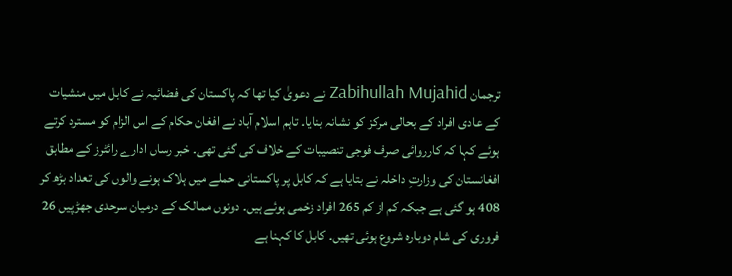ترجمان Zabihullah Mujahid نے دعویٰ کیا تھا کہ پاکستان کی فضائیہ نے کابل میں منشیات کے عادی افراد کے بحالی مرکز کو نشانہ بنایا۔ تاہم اسلام آباد نے افغان حکام کے اس الزام کو مسترد کرتے ہوئے کہا کہ کارروائی صرف فوجی تنصیبات کے خلاف کی گئی تھی۔ خبر رساں ادارے رائٹرز کے مطابق افغانستان کی وزارتِ داخلہ نے بتایا ہے کہ کابل پر پاکستانی حملے میں ہلاک ہونے والوں کی تعداد بڑھ کر 408 ہو گئی ہے جبکہ کم از کم 265 افراد زخمی ہوئے ہیں۔ دونوں ممالک کے درمیان سرحدی جھڑپیں 26 فروری کی شام دوبارہ شروع ہوئی تھیں۔ کابل کا کہنا ہے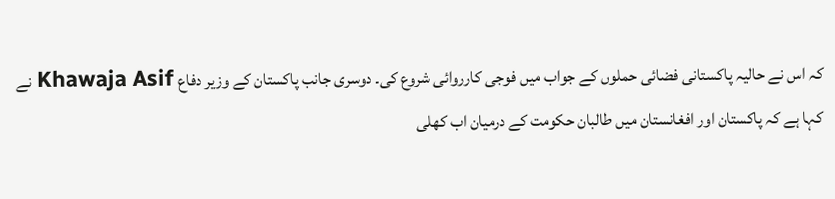کہ اس نے حالیہ پاکستانی فضائی حملوں کے جواب میں فوجی کارروائی شروع کی۔ دوسری جانب پاکستان کے وزیر دفاع Khawaja Asif نے کہا ہے کہ پاکستان اور افغانستان میں طالبان حکومت کے درمیان اب کھلی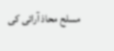مسلح محاذ آرائی کی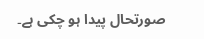صورتحال پیدا ہو چکی ہے۔